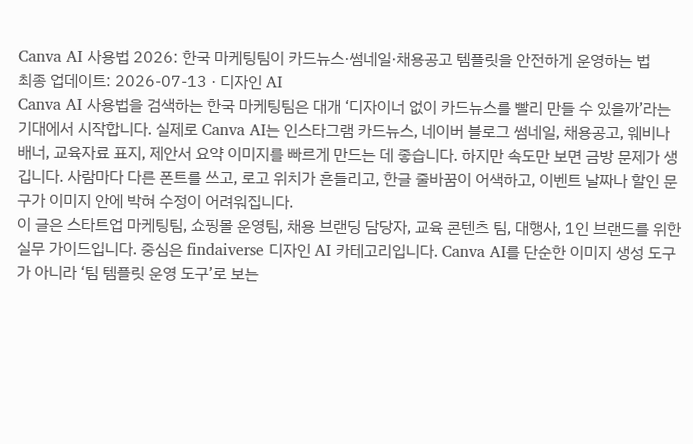Canva AI 사용법 2026: 한국 마케팅팀이 카드뉴스·썸네일·채용공고 템플릿을 안전하게 운영하는 법
최종 업데이트: 2026-07-13 · 디자인 AI
Canva AI 사용법을 검색하는 한국 마케팅팀은 대개 ‘디자이너 없이 카드뉴스를 빨리 만들 수 있을까’라는 기대에서 시작합니다. 실제로 Canva AI는 인스타그램 카드뉴스, 네이버 블로그 썸네일, 채용공고, 웨비나 배너, 교육자료 표지, 제안서 요약 이미지를 빠르게 만드는 데 좋습니다. 하지만 속도만 보면 금방 문제가 생깁니다. 사람마다 다른 폰트를 쓰고, 로고 위치가 흔들리고, 한글 줄바꿈이 어색하고, 이벤트 날짜나 할인 문구가 이미지 안에 박혀 수정이 어려워집니다.
이 글은 스타트업 마케팅팀, 쇼핑몰 운영팀, 채용 브랜딩 담당자, 교육 콘텐츠 팀, 대행사, 1인 브랜드를 위한 실무 가이드입니다. 중심은 findaiverse 디자인 AI 카테고리입니다. Canva AI를 단순한 이미지 생성 도구가 아니라 ‘팀 템플릿 운영 도구’로 보는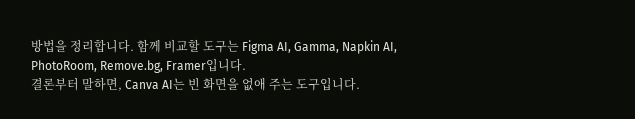방법을 정리합니다. 함께 비교할 도구는 Figma AI, Gamma, Napkin AI, PhotoRoom, Remove.bg, Framer입니다.
결론부터 말하면, Canva AI는 빈 화면을 없애 주는 도구입니다.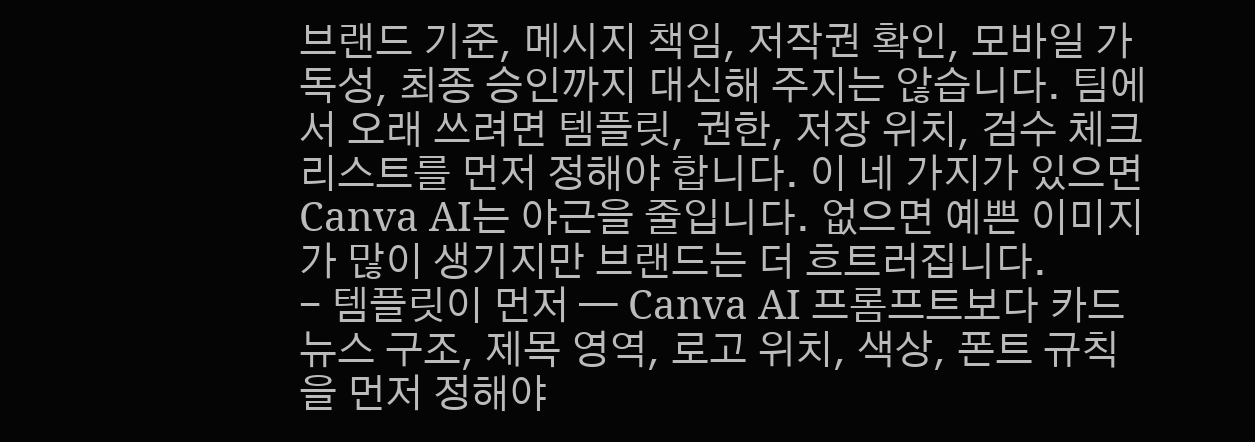브랜드 기준, 메시지 책임, 저작권 확인, 모바일 가독성, 최종 승인까지 대신해 주지는 않습니다. 팀에서 오래 쓰려면 템플릿, 권한, 저장 위치, 검수 체크리스트를 먼저 정해야 합니다. 이 네 가지가 있으면 Canva AI는 야근을 줄입니다. 없으면 예쁜 이미지가 많이 생기지만 브랜드는 더 흐트러집니다.
- 템플릿이 먼저 — Canva AI 프롬프트보다 카드뉴스 구조, 제목 영역, 로고 위치, 색상, 폰트 규칙을 먼저 정해야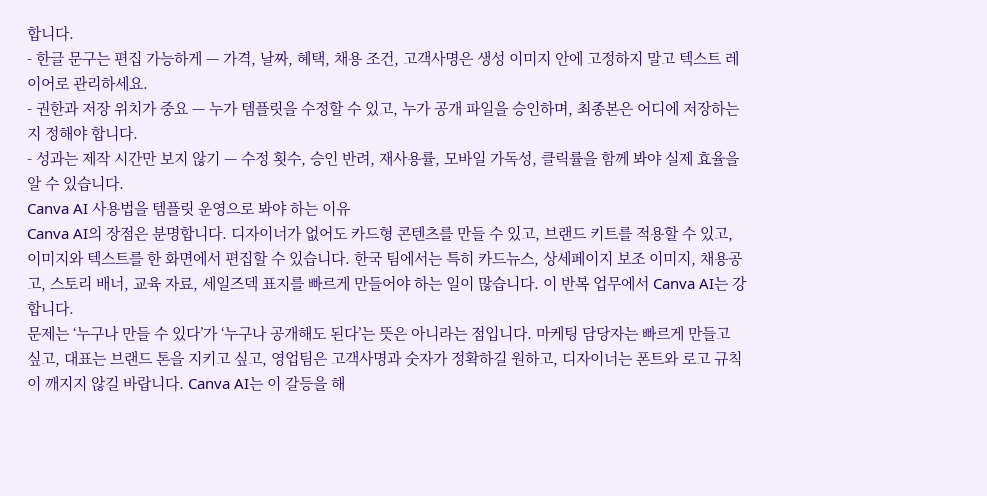합니다.
- 한글 문구는 편집 가능하게 — 가격, 날짜, 혜택, 채용 조건, 고객사명은 생성 이미지 안에 고정하지 말고 텍스트 레이어로 관리하세요.
- 권한과 저장 위치가 중요 — 누가 템플릿을 수정할 수 있고, 누가 공개 파일을 승인하며, 최종본은 어디에 저장하는지 정해야 합니다.
- 성과는 제작 시간만 보지 않기 — 수정 횟수, 승인 반려, 재사용률, 모바일 가독성, 클릭률을 함께 봐야 실제 효율을 알 수 있습니다.
Canva AI 사용법을 템플릿 운영으로 봐야 하는 이유
Canva AI의 장점은 분명합니다. 디자이너가 없어도 카드형 콘텐츠를 만들 수 있고, 브랜드 키트를 적용할 수 있고, 이미지와 텍스트를 한 화면에서 편집할 수 있습니다. 한국 팀에서는 특히 카드뉴스, 상세페이지 보조 이미지, 채용공고, 스토리 배너, 교육 자료, 세일즈덱 표지를 빠르게 만들어야 하는 일이 많습니다. 이 반복 업무에서 Canva AI는 강합니다.
문제는 ‘누구나 만들 수 있다’가 ‘누구나 공개해도 된다’는 뜻은 아니라는 점입니다. 마케팅 담당자는 빠르게 만들고 싶고, 대표는 브랜드 톤을 지키고 싶고, 영업팀은 고객사명과 숫자가 정확하길 원하고, 디자이너는 폰트와 로고 규칙이 깨지지 않길 바랍니다. Canva AI는 이 갈등을 해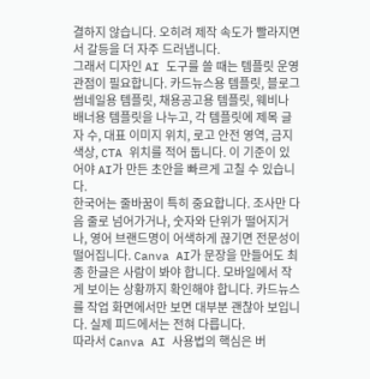결하지 않습니다. 오히려 제작 속도가 빨라지면서 갈등을 더 자주 드러냅니다.
그래서 디자인 AI 도구를 쓸 때는 템플릿 운영 관점이 필요합니다. 카드뉴스용 템플릿, 블로그 썸네일용 템플릿, 채용공고용 템플릿, 웨비나 배너용 템플릿을 나누고, 각 템플릿에 제목 글자 수, 대표 이미지 위치, 로고 안전 영역, 금지 색상, CTA 위치를 적어 둡니다. 이 기준이 있어야 AI가 만든 초안을 빠르게 고칠 수 있습니다.
한국어는 줄바꿈이 특히 중요합니다. 조사만 다음 줄로 넘어가거나, 숫자와 단위가 떨어지거나, 영어 브랜드명이 어색하게 끊기면 전문성이 떨어집니다. Canva AI가 문장을 만들어도 최종 한글은 사람이 봐야 합니다. 모바일에서 작게 보이는 상황까지 확인해야 합니다. 카드뉴스를 작업 화면에서만 보면 대부분 괜찮아 보입니다. 실제 피드에서는 전혀 다릅니다.
따라서 Canva AI 사용법의 핵심은 버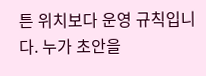튼 위치보다 운영 규칙입니다. 누가 초안을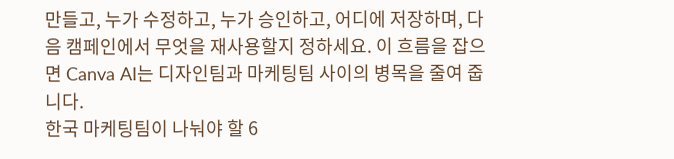만들고, 누가 수정하고, 누가 승인하고, 어디에 저장하며, 다음 캠페인에서 무엇을 재사용할지 정하세요. 이 흐름을 잡으면 Canva AI는 디자인팀과 마케팅팀 사이의 병목을 줄여 줍니다.
한국 마케팅팀이 나눠야 할 6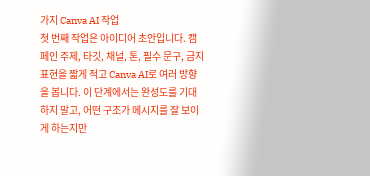가지 Canva AI 작업
첫 번째 작업은 아이디어 초안입니다. 캠페인 주제, 타깃, 채널, 톤, 필수 문구, 금지 표현을 짧게 적고 Canva AI로 여러 방향을 봅니다. 이 단계에서는 완성도를 기대하지 말고, 어떤 구조가 메시지를 잘 보이게 하는지만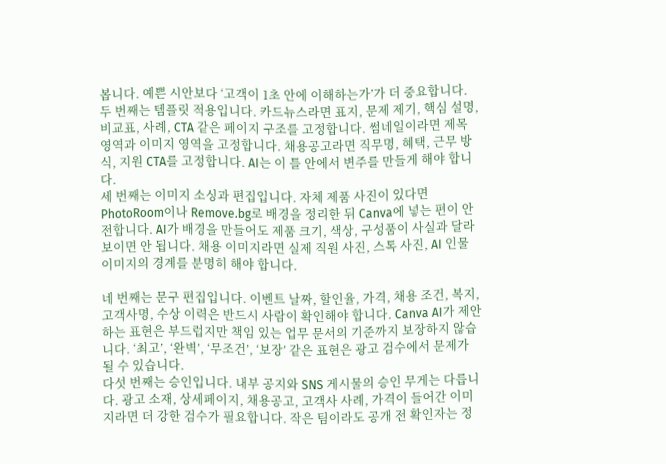봅니다. 예쁜 시안보다 ‘고객이 1초 안에 이해하는가’가 더 중요합니다.
두 번째는 템플릿 적용입니다. 카드뉴스라면 표지, 문제 제기, 핵심 설명, 비교표, 사례, CTA 같은 페이지 구조를 고정합니다. 썸네일이라면 제목 영역과 이미지 영역을 고정합니다. 채용공고라면 직무명, 혜택, 근무 방식, 지원 CTA를 고정합니다. AI는 이 틀 안에서 변주를 만들게 해야 합니다.
세 번째는 이미지 소싱과 편집입니다. 자체 제품 사진이 있다면 PhotoRoom이나 Remove.bg로 배경을 정리한 뒤 Canva에 넣는 편이 안전합니다. AI가 배경을 만들어도 제품 크기, 색상, 구성품이 사실과 달라 보이면 안 됩니다. 채용 이미지라면 실제 직원 사진, 스톡 사진, AI 인물 이미지의 경계를 분명히 해야 합니다.

네 번째는 문구 편집입니다. 이벤트 날짜, 할인율, 가격, 채용 조건, 복지, 고객사명, 수상 이력은 반드시 사람이 확인해야 합니다. Canva AI가 제안하는 표현은 부드럽지만 책임 있는 업무 문서의 기준까지 보장하지 않습니다. ‘최고’, ‘완벽’, ‘무조건’, ‘보장’ 같은 표현은 광고 검수에서 문제가 될 수 있습니다.
다섯 번째는 승인입니다. 내부 공지와 SNS 게시물의 승인 무게는 다릅니다. 광고 소재, 상세페이지, 채용공고, 고객사 사례, 가격이 들어간 이미지라면 더 강한 검수가 필요합니다. 작은 팀이라도 공개 전 확인자는 정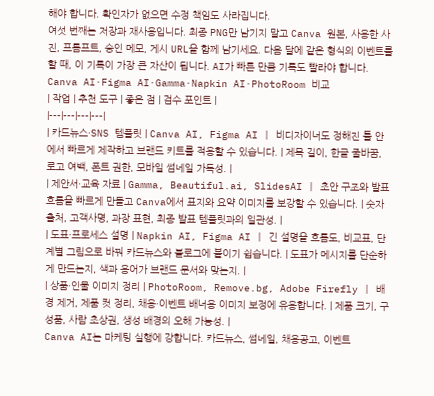해야 합니다. 확인자가 없으면 수정 책임도 사라집니다.
여섯 번째는 저장과 재사용입니다. 최종 PNG만 남기지 말고 Canva 원본, 사용한 사진, 프롬프트, 승인 메모, 게시 URL을 함께 남기세요. 다음 달에 같은 형식의 이벤트를 할 때, 이 기록이 가장 큰 자산이 됩니다. AI가 빠른 만큼 기록도 빨라야 합니다.
Canva AI·Figma AI·Gamma·Napkin AI·PhotoRoom 비교
| 작업 | 추천 도구 | 좋은 점 | 검수 포인트 |
|---|---|---|---|
| 카드뉴스·SNS 템플릿 | Canva AI, Figma AI | 비디자이너도 정해진 틀 안에서 빠르게 제작하고 브랜드 키트를 적용할 수 있습니다. | 제목 길이, 한글 줄바꿈, 로고 여백, 폰트 권한, 모바일 썸네일 가독성. |
| 제안서·교육 자료 | Gamma, Beautiful.ai, SlidesAI | 초안 구조와 발표 흐름을 빠르게 만들고 Canva에서 표지와 요약 이미지를 보강할 수 있습니다. | 숫자 출처, 고객사명, 과장 표현, 최종 발표 템플릿과의 일관성. |
| 도표·프로세스 설명 | Napkin AI, Figma AI | 긴 설명을 흐름도, 비교표, 단계별 그림으로 바꿔 카드뉴스와 블로그에 붙이기 쉽습니다. | 도표가 메시지를 단순하게 만드는지, 색과 용어가 브랜드 문서와 맞는지. |
| 상품·인물 이미지 정리 | PhotoRoom, Remove.bg, Adobe Firefly | 배경 제거, 제품 컷 정리, 채용·이벤트 배너용 이미지 보정에 유용합니다. | 제품 크기, 구성품, 사람 초상권, 생성 배경의 오해 가능성. |
Canva AI는 마케팅 실행에 강합니다. 카드뉴스, 썸네일, 채용공고, 이벤트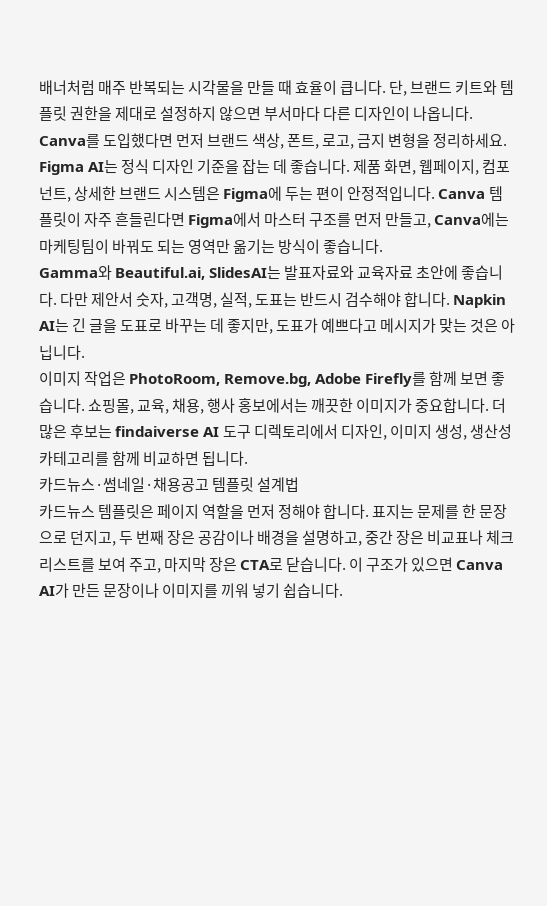배너처럼 매주 반복되는 시각물을 만들 때 효율이 큽니다. 단, 브랜드 키트와 템플릿 권한을 제대로 설정하지 않으면 부서마다 다른 디자인이 나옵니다. Canva를 도입했다면 먼저 브랜드 색상, 폰트, 로고, 금지 변형을 정리하세요.
Figma AI는 정식 디자인 기준을 잡는 데 좋습니다. 제품 화면, 웹페이지, 컴포넌트, 상세한 브랜드 시스템은 Figma에 두는 편이 안정적입니다. Canva 템플릿이 자주 흔들린다면 Figma에서 마스터 구조를 먼저 만들고, Canva에는 마케팅팀이 바꿔도 되는 영역만 옮기는 방식이 좋습니다.
Gamma와 Beautiful.ai, SlidesAI는 발표자료와 교육자료 초안에 좋습니다. 다만 제안서 숫자, 고객명, 실적, 도표는 반드시 검수해야 합니다. Napkin AI는 긴 글을 도표로 바꾸는 데 좋지만, 도표가 예쁘다고 메시지가 맞는 것은 아닙니다.
이미지 작업은 PhotoRoom, Remove.bg, Adobe Firefly를 함께 보면 좋습니다. 쇼핑몰, 교육, 채용, 행사 홍보에서는 깨끗한 이미지가 중요합니다. 더 많은 후보는 findaiverse AI 도구 디렉토리에서 디자인, 이미지 생성, 생산성 카테고리를 함께 비교하면 됩니다.
카드뉴스·썸네일·채용공고 템플릿 설계법
카드뉴스 템플릿은 페이지 역할을 먼저 정해야 합니다. 표지는 문제를 한 문장으로 던지고, 두 번째 장은 공감이나 배경을 설명하고, 중간 장은 비교표나 체크리스트를 보여 주고, 마지막 장은 CTA로 닫습니다. 이 구조가 있으면 Canva AI가 만든 문장이나 이미지를 끼워 넣기 쉽습니다.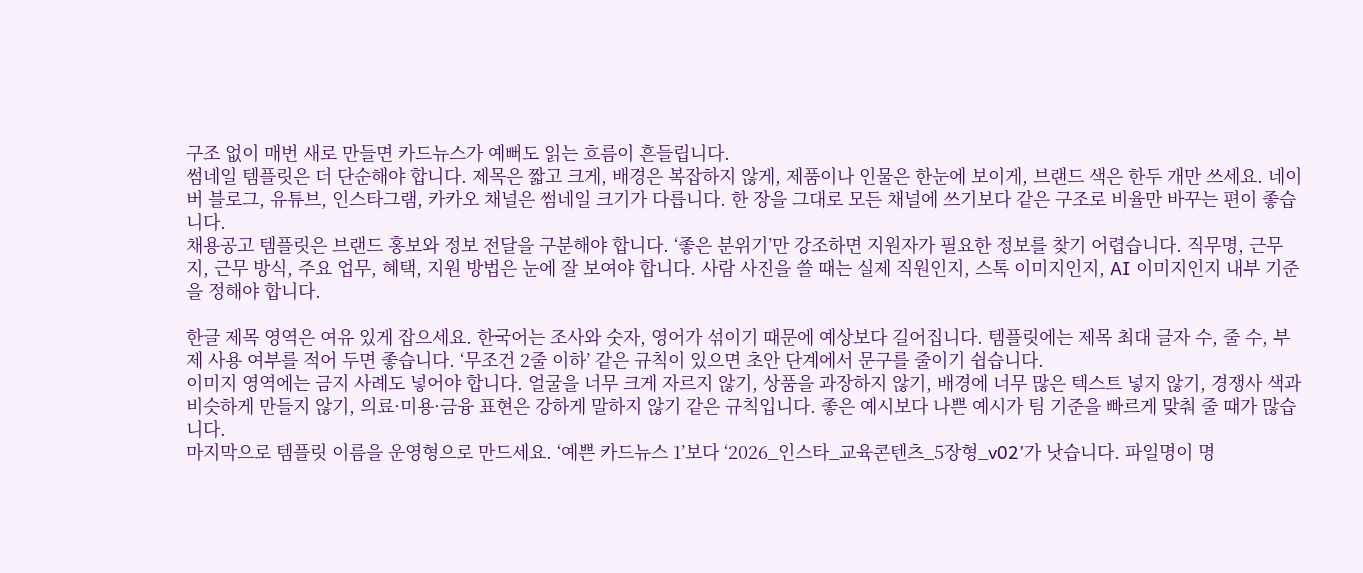구조 없이 매번 새로 만들면 카드뉴스가 예뻐도 읽는 흐름이 흔들립니다.
썸네일 템플릿은 더 단순해야 합니다. 제목은 짧고 크게, 배경은 복잡하지 않게, 제품이나 인물은 한눈에 보이게, 브랜드 색은 한두 개만 쓰세요. 네이버 블로그, 유튜브, 인스타그램, 카카오 채널은 썸네일 크기가 다릅니다. 한 장을 그대로 모든 채널에 쓰기보다 같은 구조로 비율만 바꾸는 편이 좋습니다.
채용공고 템플릿은 브랜드 홍보와 정보 전달을 구분해야 합니다. ‘좋은 분위기’만 강조하면 지원자가 필요한 정보를 찾기 어렵습니다. 직무명, 근무지, 근무 방식, 주요 업무, 혜택, 지원 방법은 눈에 잘 보여야 합니다. 사람 사진을 쓸 때는 실제 직원인지, 스톡 이미지인지, AI 이미지인지 내부 기준을 정해야 합니다.

한글 제목 영역은 여유 있게 잡으세요. 한국어는 조사와 숫자, 영어가 섞이기 때문에 예상보다 길어집니다. 템플릿에는 제목 최대 글자 수, 줄 수, 부제 사용 여부를 적어 두면 좋습니다. ‘무조건 2줄 이하’ 같은 규칙이 있으면 초안 단계에서 문구를 줄이기 쉽습니다.
이미지 영역에는 금지 사례도 넣어야 합니다. 얼굴을 너무 크게 자르지 않기, 상품을 과장하지 않기, 배경에 너무 많은 텍스트 넣지 않기, 경쟁사 색과 비슷하게 만들지 않기, 의료·미용·금융 표현은 강하게 말하지 않기 같은 규칙입니다. 좋은 예시보다 나쁜 예시가 팀 기준을 빠르게 맞춰 줄 때가 많습니다.
마지막으로 템플릿 이름을 운영형으로 만드세요. ‘예쁜 카드뉴스 1’보다 ‘2026_인스타_교육콘텐츠_5장형_v02’가 낫습니다. 파일명이 명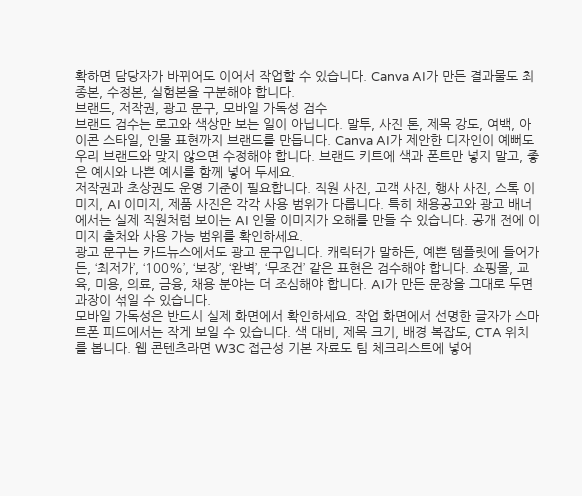확하면 담당자가 바뀌어도 이어서 작업할 수 있습니다. Canva AI가 만든 결과물도 최종본, 수정본, 실험본을 구분해야 합니다.
브랜드, 저작권, 광고 문구, 모바일 가독성 검수
브랜드 검수는 로고와 색상만 보는 일이 아닙니다. 말투, 사진 톤, 제목 강도, 여백, 아이콘 스타일, 인물 표현까지 브랜드를 만듭니다. Canva AI가 제안한 디자인이 예뻐도 우리 브랜드와 맞지 않으면 수정해야 합니다. 브랜드 키트에 색과 폰트만 넣지 말고, 좋은 예시와 나쁜 예시를 함께 넣어 두세요.
저작권과 초상권도 운영 기준이 필요합니다. 직원 사진, 고객 사진, 행사 사진, 스톡 이미지, AI 이미지, 제품 사진은 각각 사용 범위가 다릅니다. 특히 채용공고와 광고 배너에서는 실제 직원처럼 보이는 AI 인물 이미지가 오해를 만들 수 있습니다. 공개 전에 이미지 출처와 사용 가능 범위를 확인하세요.
광고 문구는 카드뉴스에서도 광고 문구입니다. 캐릭터가 말하든, 예쁜 템플릿에 들어가든, ‘최저가’, ‘100%’, ‘보장’, ‘완벽’, ‘무조건’ 같은 표현은 검수해야 합니다. 쇼핑몰, 교육, 미용, 의료, 금융, 채용 분야는 더 조심해야 합니다. AI가 만든 문장을 그대로 두면 과장이 섞일 수 있습니다.
모바일 가독성은 반드시 실제 화면에서 확인하세요. 작업 화면에서 선명한 글자가 스마트폰 피드에서는 작게 보일 수 있습니다. 색 대비, 제목 크기, 배경 복잡도, CTA 위치를 봅니다. 웹 콘텐츠라면 W3C 접근성 기본 자료도 팀 체크리스트에 넣어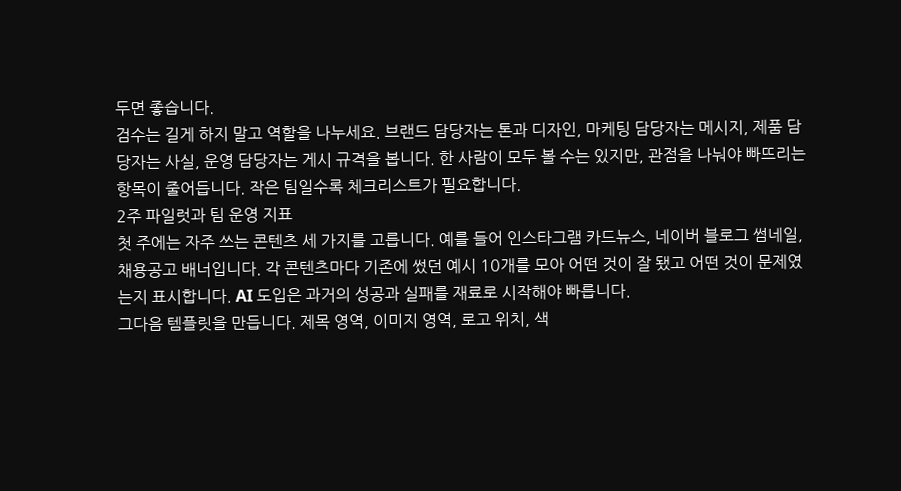두면 좋습니다.
검수는 길게 하지 말고 역할을 나누세요. 브랜드 담당자는 톤과 디자인, 마케팅 담당자는 메시지, 제품 담당자는 사실, 운영 담당자는 게시 규격을 봅니다. 한 사람이 모두 볼 수는 있지만, 관점을 나눠야 빠뜨리는 항목이 줄어듭니다. 작은 팀일수록 체크리스트가 필요합니다.
2주 파일럿과 팀 운영 지표
첫 주에는 자주 쓰는 콘텐츠 세 가지를 고릅니다. 예를 들어 인스타그램 카드뉴스, 네이버 블로그 썸네일, 채용공고 배너입니다. 각 콘텐츠마다 기존에 썼던 예시 10개를 모아 어떤 것이 잘 됐고 어떤 것이 문제였는지 표시합니다. AI 도입은 과거의 성공과 실패를 재료로 시작해야 빠릅니다.
그다음 템플릿을 만듭니다. 제목 영역, 이미지 영역, 로고 위치, 색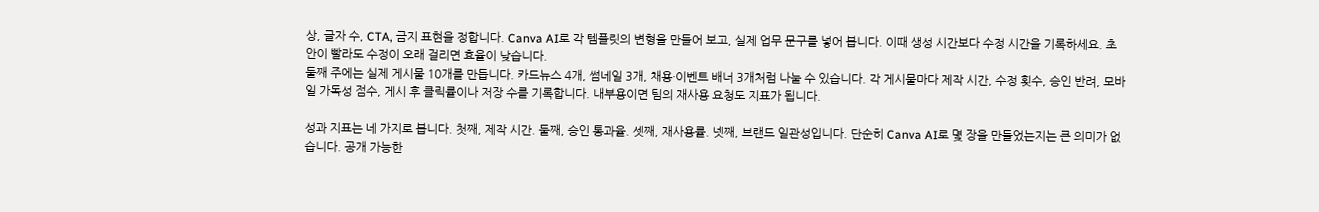상, 글자 수, CTA, 금지 표현을 정합니다. Canva AI로 각 템플릿의 변형을 만들어 보고, 실제 업무 문구를 넣어 봅니다. 이때 생성 시간보다 수정 시간을 기록하세요. 초안이 빨라도 수정이 오래 걸리면 효율이 낮습니다.
둘째 주에는 실제 게시물 10개를 만듭니다. 카드뉴스 4개, 썸네일 3개, 채용·이벤트 배너 3개처럼 나눌 수 있습니다. 각 게시물마다 제작 시간, 수정 횟수, 승인 반려, 모바일 가독성 점수, 게시 후 클릭률이나 저장 수를 기록합니다. 내부용이면 팀의 재사용 요청도 지표가 됩니다.

성과 지표는 네 가지로 봅니다. 첫째, 제작 시간. 둘째, 승인 통과율. 셋째, 재사용률. 넷째, 브랜드 일관성입니다. 단순히 Canva AI로 몇 장을 만들었는지는 큰 의미가 없습니다. 공개 가능한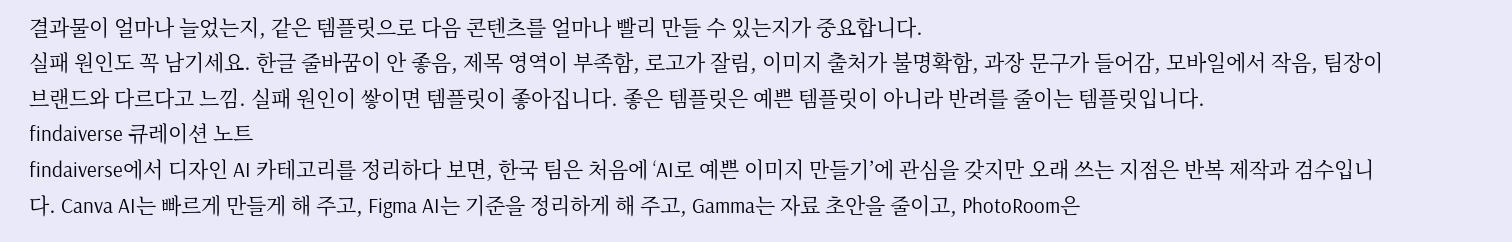결과물이 얼마나 늘었는지, 같은 템플릿으로 다음 콘텐츠를 얼마나 빨리 만들 수 있는지가 중요합니다.
실패 원인도 꼭 남기세요. 한글 줄바꿈이 안 좋음, 제목 영역이 부족함, 로고가 잘림, 이미지 출처가 불명확함, 과장 문구가 들어감, 모바일에서 작음, 팀장이 브랜드와 다르다고 느낌. 실패 원인이 쌓이면 템플릿이 좋아집니다. 좋은 템플릿은 예쁜 템플릿이 아니라 반려를 줄이는 템플릿입니다.
findaiverse 큐레이션 노트
findaiverse에서 디자인 AI 카테고리를 정리하다 보면, 한국 팀은 처음에 ‘AI로 예쁜 이미지 만들기’에 관심을 갖지만 오래 쓰는 지점은 반복 제작과 검수입니다. Canva AI는 빠르게 만들게 해 주고, Figma AI는 기준을 정리하게 해 주고, Gamma는 자료 초안을 줄이고, PhotoRoom은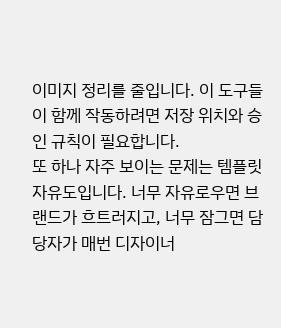이미지 정리를 줄입니다. 이 도구들이 함께 작동하려면 저장 위치와 승인 규칙이 필요합니다.
또 하나 자주 보이는 문제는 템플릿 자유도입니다. 너무 자유로우면 브랜드가 흐트러지고, 너무 잠그면 담당자가 매번 디자이너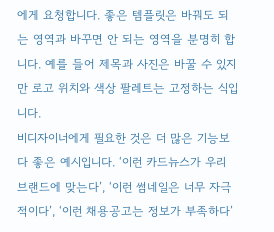에게 요청합니다. 좋은 템플릿은 바꿔도 되는 영역과 바꾸면 안 되는 영역을 분명히 합니다. 예를 들어 제목과 사진은 바꿀 수 있지만 로고 위치와 색상 팔레트는 고정하는 식입니다.
비디자이너에게 필요한 것은 더 많은 기능보다 좋은 예시입니다. ‘이런 카드뉴스가 우리 브랜드에 맞는다’, ‘이런 썸네일은 너무 자극적이다’, ‘이런 채용공고는 정보가 부족하다’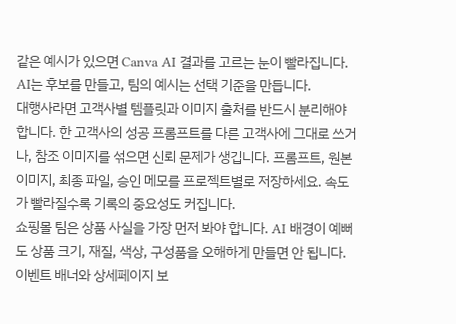같은 예시가 있으면 Canva AI 결과를 고르는 눈이 빨라집니다. AI는 후보를 만들고, 팀의 예시는 선택 기준을 만듭니다.
대행사라면 고객사별 템플릿과 이미지 출처를 반드시 분리해야 합니다. 한 고객사의 성공 프롬프트를 다른 고객사에 그대로 쓰거나, 참조 이미지를 섞으면 신뢰 문제가 생깁니다. 프롬프트, 원본 이미지, 최종 파일, 승인 메모를 프로젝트별로 저장하세요. 속도가 빨라질수록 기록의 중요성도 커집니다.
쇼핑몰 팀은 상품 사실을 가장 먼저 봐야 합니다. AI 배경이 예뻐도 상품 크기, 재질, 색상, 구성품을 오해하게 만들면 안 됩니다. 이벤트 배너와 상세페이지 보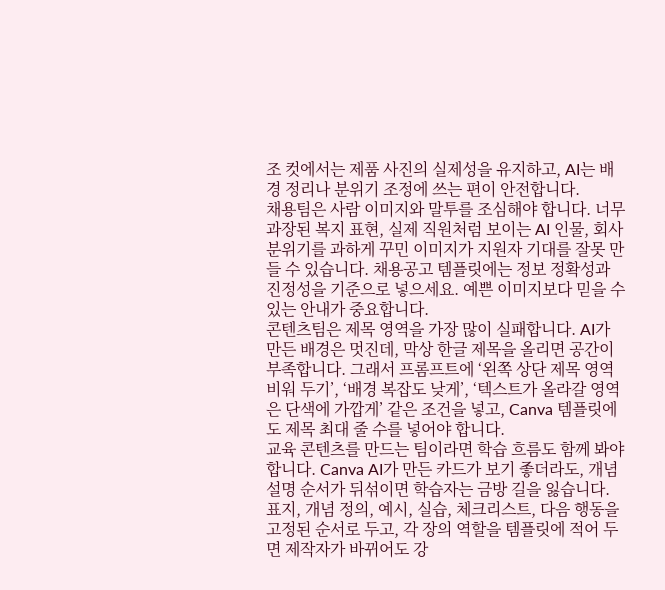조 컷에서는 제품 사진의 실제성을 유지하고, AI는 배경 정리나 분위기 조정에 쓰는 편이 안전합니다.
채용팀은 사람 이미지와 말투를 조심해야 합니다. 너무 과장된 복지 표현, 실제 직원처럼 보이는 AI 인물, 회사 분위기를 과하게 꾸민 이미지가 지원자 기대를 잘못 만들 수 있습니다. 채용공고 템플릿에는 정보 정확성과 진정성을 기준으로 넣으세요. 예쁜 이미지보다 믿을 수 있는 안내가 중요합니다.
콘텐츠팀은 제목 영역을 가장 많이 실패합니다. AI가 만든 배경은 멋진데, 막상 한글 제목을 올리면 공간이 부족합니다. 그래서 프롬프트에 ‘왼쪽 상단 제목 영역 비워 두기’, ‘배경 복잡도 낮게’, ‘텍스트가 올라갈 영역은 단색에 가깝게’ 같은 조건을 넣고, Canva 템플릿에도 제목 최대 줄 수를 넣어야 합니다.
교육 콘텐츠를 만드는 팀이라면 학습 흐름도 함께 봐야 합니다. Canva AI가 만든 카드가 보기 좋더라도, 개념 설명 순서가 뒤섞이면 학습자는 금방 길을 잃습니다. 표지, 개념 정의, 예시, 실습, 체크리스트, 다음 행동을 고정된 순서로 두고, 각 장의 역할을 템플릿에 적어 두면 제작자가 바뀌어도 강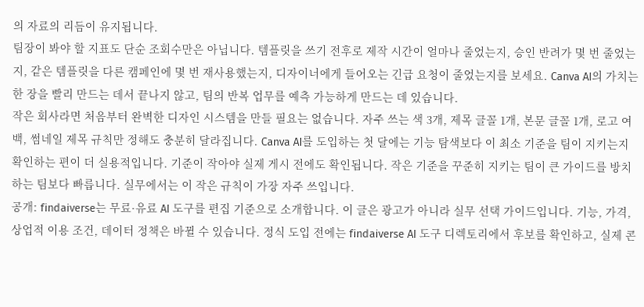의 자료의 리듬이 유지됩니다.
팀장이 봐야 할 지표도 단순 조회수만은 아닙니다. 템플릿을 쓰기 전후로 제작 시간이 얼마나 줄었는지, 승인 반려가 몇 번 줄었는지, 같은 템플릿을 다른 캠페인에 몇 번 재사용했는지, 디자이너에게 들어오는 긴급 요청이 줄었는지를 보세요. Canva AI의 가치는 한 장을 빨리 만드는 데서 끝나지 않고, 팀의 반복 업무를 예측 가능하게 만드는 데 있습니다.
작은 회사라면 처음부터 완벽한 디자인 시스템을 만들 필요는 없습니다. 자주 쓰는 색 3개, 제목 글꼴 1개, 본문 글꼴 1개, 로고 여백, 썸네일 제목 규칙만 정해도 충분히 달라집니다. Canva AI를 도입하는 첫 달에는 기능 탐색보다 이 최소 기준을 팀이 지키는지 확인하는 편이 더 실용적입니다. 기준이 작아야 실제 게시 전에도 확인됩니다. 작은 기준을 꾸준히 지키는 팀이 큰 가이드를 방치하는 팀보다 빠릅니다. 실무에서는 이 작은 규칙이 가장 자주 쓰입니다.
공개: findaiverse는 무료·유료 AI 도구를 편집 기준으로 소개합니다. 이 글은 광고가 아니라 실무 선택 가이드입니다. 기능, 가격, 상업적 이용 조건, 데이터 정책은 바뀔 수 있습니다. 정식 도입 전에는 findaiverse AI 도구 디렉토리에서 후보를 확인하고, 실제 콘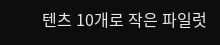텐츠 10개로 작은 파일럿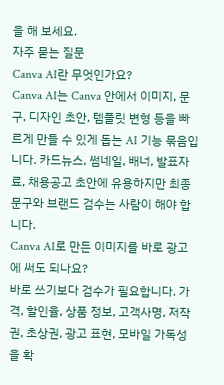을 해 보세요.
자주 묻는 질문
Canva AI란 무엇인가요?
Canva AI는 Canva 안에서 이미지, 문구, 디자인 초안, 템플릿 변형 등을 빠르게 만들 수 있게 돕는 AI 기능 묶음입니다. 카드뉴스, 썸네일, 배너, 발표자료, 채용공고 초안에 유용하지만 최종 문구와 브랜드 검수는 사람이 해야 합니다.
Canva AI로 만든 이미지를 바로 광고에 써도 되나요?
바로 쓰기보다 검수가 필요합니다. 가격, 할인율, 상품 정보, 고객사명, 저작권, 초상권, 광고 표현, 모바일 가독성을 확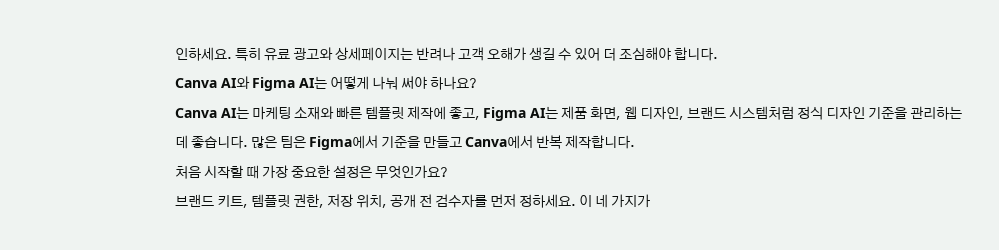인하세요. 특히 유료 광고와 상세페이지는 반려나 고객 오해가 생길 수 있어 더 조심해야 합니다.
Canva AI와 Figma AI는 어떻게 나눠 써야 하나요?
Canva AI는 마케팅 소재와 빠른 템플릿 제작에 좋고, Figma AI는 제품 화면, 웹 디자인, 브랜드 시스템처럼 정식 디자인 기준을 관리하는 데 좋습니다. 많은 팀은 Figma에서 기준을 만들고 Canva에서 반복 제작합니다.
처음 시작할 때 가장 중요한 설정은 무엇인가요?
브랜드 키트, 템플릿 권한, 저장 위치, 공개 전 검수자를 먼저 정하세요. 이 네 가지가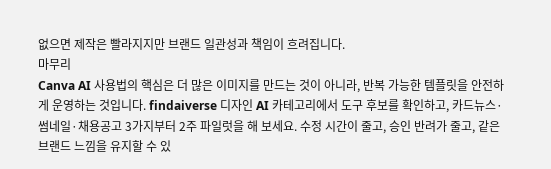없으면 제작은 빨라지지만 브랜드 일관성과 책임이 흐려집니다.
마무리
Canva AI 사용법의 핵심은 더 많은 이미지를 만드는 것이 아니라, 반복 가능한 템플릿을 안전하게 운영하는 것입니다. findaiverse 디자인 AI 카테고리에서 도구 후보를 확인하고, 카드뉴스·썸네일·채용공고 3가지부터 2주 파일럿을 해 보세요. 수정 시간이 줄고, 승인 반려가 줄고, 같은 브랜드 느낌을 유지할 수 있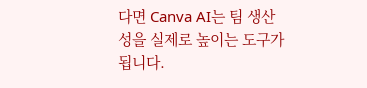다면 Canva AI는 팀 생산성을 실제로 높이는 도구가 됩니다.